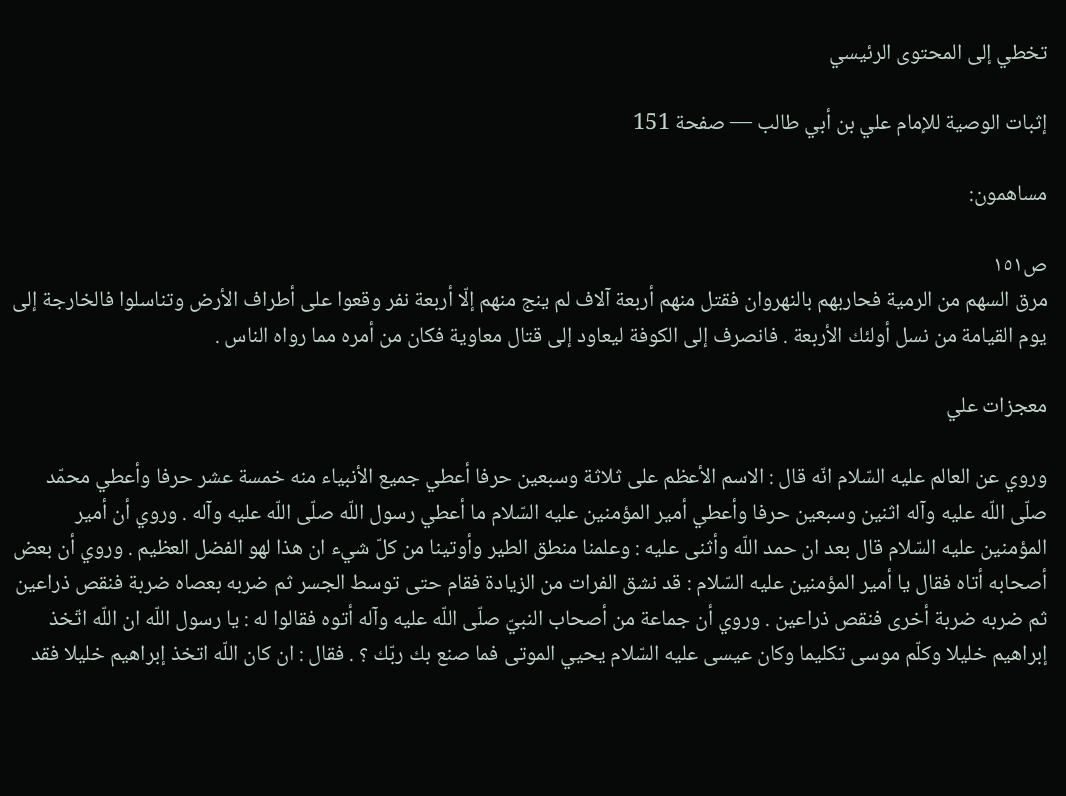تخطي إلى المحتوى الرئيسي

إثبات الوصية للإمام علي بن أبي طالب — صفحة 151

مساهمون:

ص١٥١
مرق السهم من الرمية فحاربهم بالنهروان فقتل منهم أربعة آلاف لم ينج منهم إلّا أربعة نفر وقعوا على أطراف الأرض وتناسلوا فالخارجة إلى يوم القيامة من نسل أولئك الأربعة . فانصرف إلى الكوفة ليعاود إلى قتال معاوية فكان من أمره مما رواه الناس .

معجزات علي

وروي عن العالم عليه السّلام انّه قال : الاسم الأعظم على ثلاثة وسبعين حرفا أعطي جميع الأنبياء منه خمسة عشر حرفا وأعطي محمّد صلّى اللّه عليه وآله اثنين وسبعين حرفا وأعطي أمير المؤمنين عليه السّلام ما أعطي رسول اللّه صلّى اللّه عليه وآله . وروي أن أمير المؤمنين عليه السّلام قال بعد ان حمد اللّه وأثنى عليه : وعلمنا منطق الطير وأوتينا من كلّ شيء ان هذا لهو الفضل العظيم . وروي أن بعض أصحابه أتاه فقال يا أمير المؤمنين عليه السّلام : قد نشق الفرات من الزيادة فقام حتى توسط الجسر ثم ضربه بعصاه ضربة فنقص ذراعين ثم ضربه ضربة أخرى فنقص ذراعين . وروي أن جماعة من أصحاب النبيّ صلّى اللّه عليه وآله أتوه فقالوا له : يا رسول اللّه ان اللّه اتّخذ إبراهيم خليلا وكلّم موسى تكليما وكان عيسى عليه السّلام يحيي الموتى فما صنع بك ربّك ؟ . فقال : ان كان اللّه اتخذ إبراهيم خليلا فقد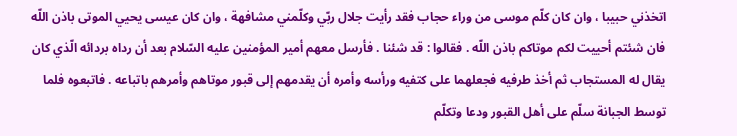اتخذني حبيبا ، وان كان كلّم موسى من وراء حجاب فقد رأيت جلال ربّي وكلّمني مشافهة ، وان كان عيسى يحيي الموتى باذن اللّه فان شئتم أحييت لكم موتاكم باذن اللّه . فقالوا : قد شئنا . فأرسل معهم أمير المؤمنين عليه السّلام بعد أن رداه بردائه الّذي كان يقال له المستجاب ثم أخذ طرفيه فجعلهما على كتفيه ورأسه وأمره أن يقدمهم إلى قبور موتاهم وأمرهم باتباعه . فاتبعوه فلما توسط الجبانة سلّم على أهل القبور ودعا وتكلّم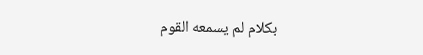بكلام لم يسمعه القوم